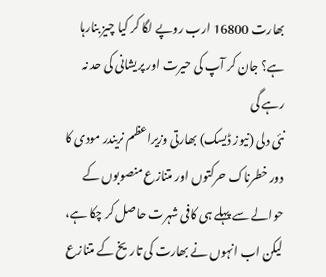بھارت 16800 ارب روپے لگا کر کیا چیز بنارہا ہے؟ جان کر آپ کی حیرت اور پریشانی کی حد نہ رہے گی
نئی دلی (نیوز ڈیسک) بھارتی وزیراعظم نریندر مودی کا دور خطرناک حرکتوں اور متنازع منصوبوں کے حوالے سے پہلے ہی کافی شہرت حاصل کر چکا ہے، لیکن اب انہوں نے بھارت کی تاریخ کے متنازع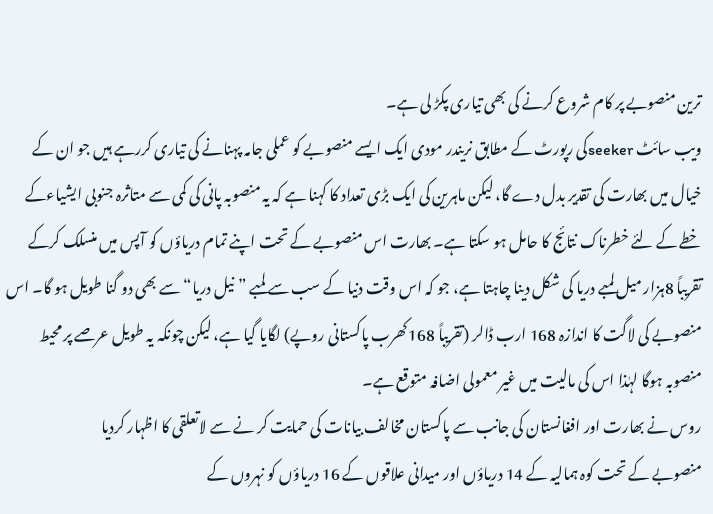ترین منصوبے پر کام شروع کرنے کی بھی تیاری پکڑ لی ہے۔
ویب سائٹ seekerکی رپورٹ کے مطابق نریندر مودی ایک ایسے منصوبے کو عملی جامہ پہنانے کی تیاری کررہے ہیں جو ان کے خیال میں بھارت کی تقدیر بدل دے گا، لیکن ماہرین کی ایک بڑی تعداد کا کہنا ہے کہ یہ منصوبہ پانی کی کمی سے متاثرہ جنوبی ایشیاءکے خطے کے لئے خطرناک نتائج کا حامل ہو سکتا ہے۔ بھارت اس منصوبے کے تحت اپنے تمام دریاؤں کو آپس میں منسلک کرکے تقریباً 8ہزار میل لمبے دریا کی شکل دینا چاہتا ہے، جو کہ اس وقت دنیا کے سب سے لمبے ”نیل دریا“ سے بھی دو گنا طویل ہو گا۔ اس منصوبے کی لاگت کا اندازہ 168 ارب ڈالر (تقریباً 168کھرب پاکستانی روپے) لگایا گیا ہے، لیکن چونکہ یہ طویل عرصے پر محیط منصوبہ ہوگا لہٰذا اس کی مالیت میں غیر معمولی اضافہ متوقع ہے۔
روس نے بھارت اور افغانستان کی جانب سے پاکستان مخالف بیانات کی حمایت کر نے سے لاتعلقی کا اظہار کردیا
منصوبے کے تحت کوہ ہمالیہ کے 14 دریاؤں اور میدانی علاقوں کے 16 دریاؤں کو نہروں کے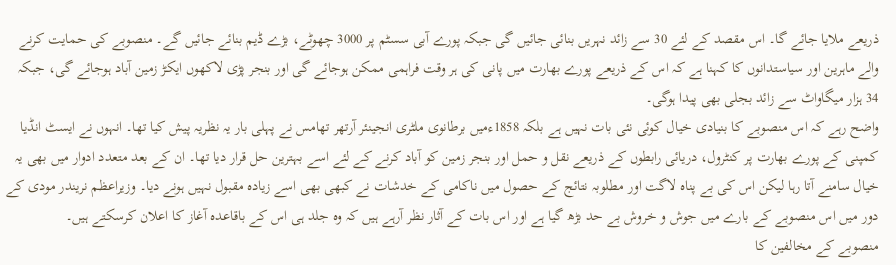ذریعے ملایا جائے گا۔ اس مقصد کے لئے 30 سے زائد نہریں بنائی جائیں گی جبکہ پورے آبی سسٹم پر 3000 چھوٹے، بڑے ڈیم بنائے جائیں گے۔ منصوبے کی حمایت کرنے والے ماہرین اور سیاستدانوں کا کہنا ہے کہ اس کے ذریعے پورے بھارت میں پانی کی ہر وقت فراہمی ممکن ہوجائے گی اور بنجر پڑی لاکھوں ایکڑ زمین آباد ہوجائے گی، جبکہ 34 ہزار میگاواٹ سے زائد بجلی بھی پیدا ہوگی۔
واضح رہے کہ اس منصوبے کا بنیادی خیال کوئی نئی بات نہیں ہے بلکہ 1858ءمیں برطانوی ملٹری انجینئر آرتھر تھامس نے پہلی بار یہ نظریہ پیش کیا تھا۔ انہوں نے ایسٹ انڈیا کمپنی کے پورے بھارت پر کنٹرول، دریائی رابطوں کے ذریعے نقل و حمل اور بنجر زمین کو آباد کرنے کے لئے اسے بہترین حل قرار دیا تھا۔ ان کے بعد متعدد ادوار میں بھی یہ خیال سامنے آتا رہا لیکن اس کی بے پناہ لاگت اور مطلوبہ نتائج کے حصول میں ناکامی کے خدشات نے کبھی بھی اسے زیادہ مقبول نہیں ہونے دیا۔ وزیراعظم نریندر مودی کے دور میں اس منصوبے کے بارے میں جوش و خروش بے حد بڑھ گیا ہے اور اس بات کے آثار نظر آرہے ہیں کہ وہ جلد ہی اس کے باقاعدہ آغاز کا اعلان کرسکتے ہیں۔
منصوبے کے مخالفین کا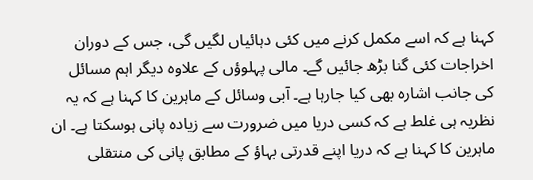کہنا ہے کہ اسے مکمل کرنے میں کئی دہائیاں لگیں گی، جس کے دوران اخراجات کئی گنا بڑھ جائیں گے۔ مالی پہلوؤں کے علاوہ دیگر اہم مسائل کی جانب اشارہ بھی کیا جارہا ہے۔ آبی وسائل کے ماہرین کا کہنا ہے کہ یہ نظریہ ہی غلط ہے کہ کسی دریا میں ضرورت سے زیادہ پانی ہوسکتا ہے۔ ان ماہرین کا کہنا ہے کہ دریا اپنے قدرتی بہاؤ کے مطابق پانی کی منتقلی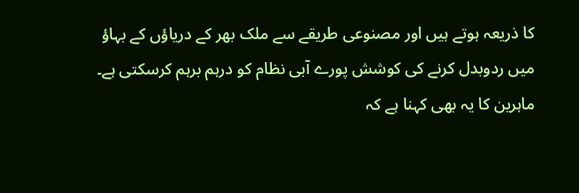کا ذریعہ ہوتے ہیں اور مصنوعی طریقے سے ملک بھر کے دریاؤں کے بہاؤ میں ردوبدل کرنے کی کوشش پورے آبی نظام کو درہم برہم کرسکتی ہے۔ ماہرین کا یہ بھی کہنا ہے کہ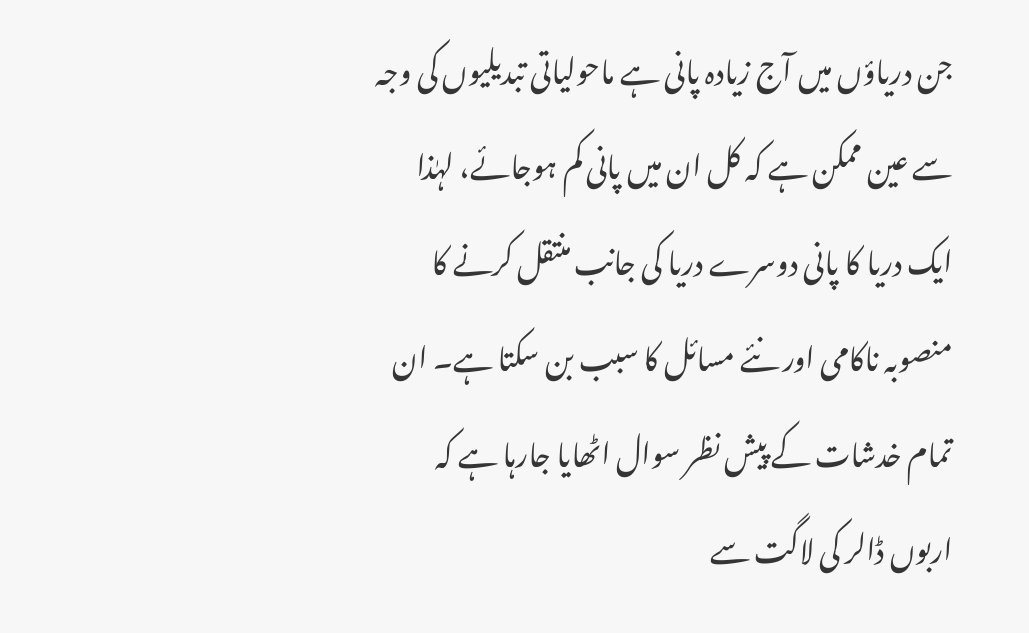جن دریاؤں میں آج زیادہ پانی ہے ماحولیاتی تبدیلیوں کی وجہ سے عین ممکن ہے کہ کل ان میں پانی کم ہوجائے، لہٰذا ایک دریا کا پانی دوسرے دریا کی جانب منتقل کرنے کا منصوبہ ناکامی اور نئے مسائل کا سبب بن سکتا ہے۔ ان تمام خدشات کے پیش نظر سوال اٹھایا جارہا ہے کہ اربوں ڈالر کی لاگت سے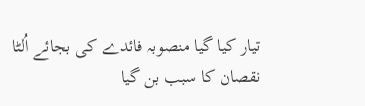تیار کیا گیا منصوبہ فائدے کی بجائے اُلٹا نقصان کا سبب بن گیا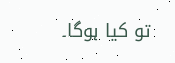تو کیا ہوگا۔